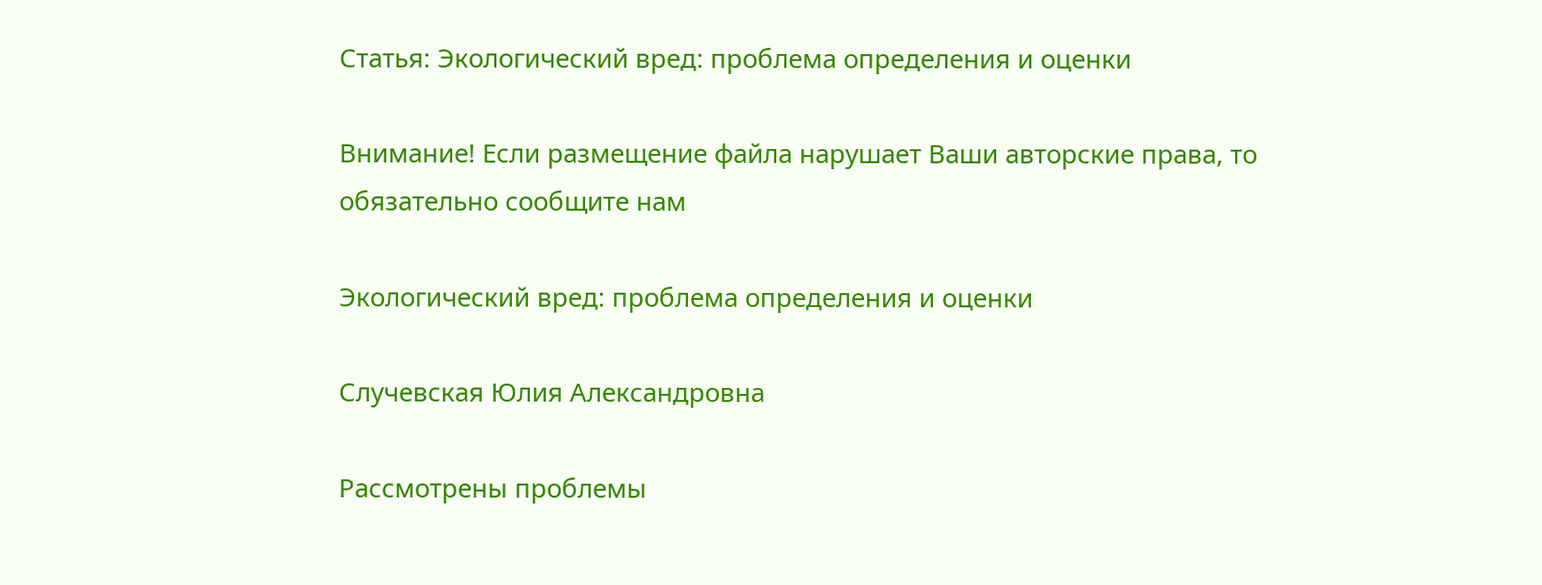Статья: Экологический вред: проблема определения и оценки

Внимание! Если размещение файла нарушает Ваши авторские права, то обязательно сообщите нам

Экологический вред: проблема определения и оценки

Случевская Юлия Александровна

Рассмотрены проблемы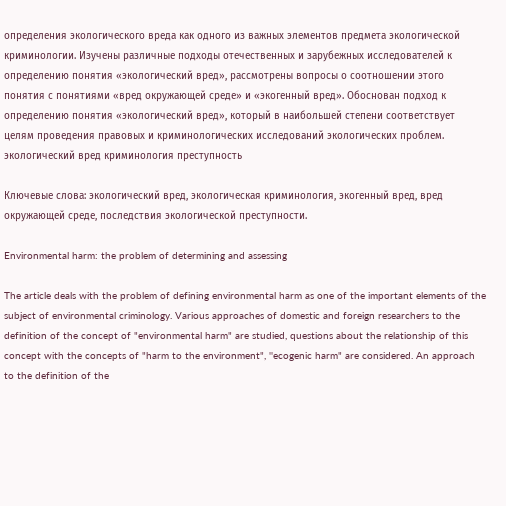определения экологического вреда как одного из важных элементов предмета экологической криминологии. Изучены различные подходы отечественных и зарубежных исследователей к определению понятия «экологический вред», рассмотрены вопросы о соотношении этого понятия с понятиями «вред окружающей среде» и «экогенный вред». Обоснован подход к определению понятия «экологический вред», который в наибольшей степени соответствует целям проведения правовых и криминологических исследований экологических проблем. экологический вред криминология преступность

Ключевые слова: экологический вред, экологическая криминология, экогенный вред, вред окружающей среде, последствия экологической преступности.

Environmental harm: the problem of determining and assessing

The article deals with the problem of defining environmental harm as one of the important elements of the subject of environmental criminology. Various approaches of domestic and foreign researchers to the definition of the concept of "environmental harm" are studied, questions about the relationship of this concept with the concepts of "harm to the environment", ''ecogenic harm" are considered. An approach to the definition of the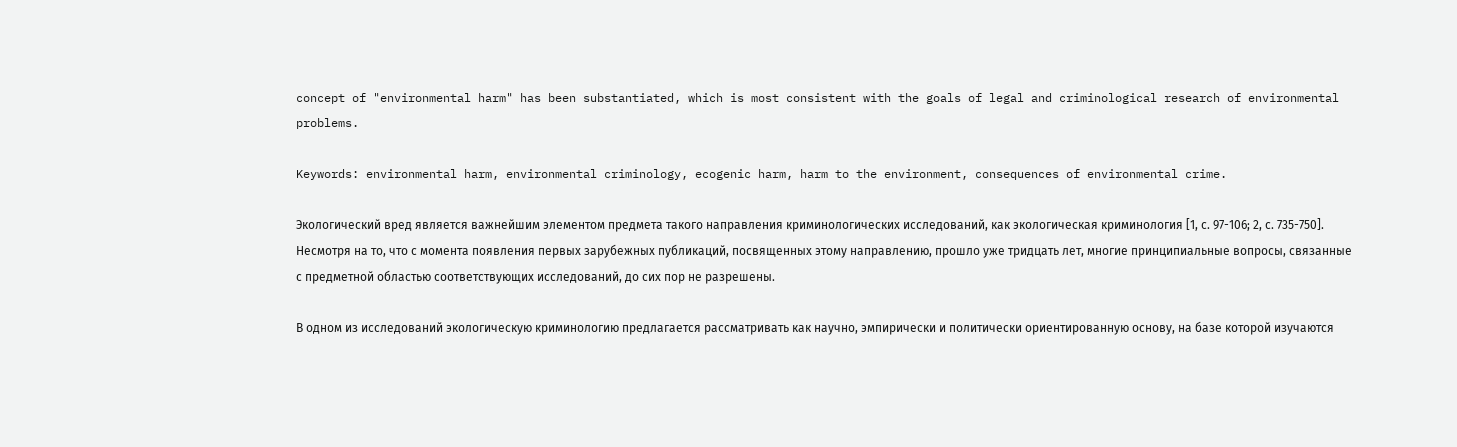concept of "environmental harm" has been substantiated, which is most consistent with the goals of legal and criminological research of environmental problems.

Keywords: environmental harm, environmental criminology, ecogenic harm, harm to the environment, consequences of environmental crime.

Экологический вред является важнейшим элементом предмета такого направления криминологических исследований, как экологическая криминология [1, с. 97-106; 2, с. 735-750]. Несмотря на то, что с момента появления первых зарубежных публикаций, посвященных этому направлению, прошло уже тридцать лет, многие принципиальные вопросы, связанные с предметной областью соответствующих исследований, до сих пор не разрешены.

В одном из исследований экологическую криминологию предлагается рассматривать как научно, эмпирически и политически ориентированную основу, на базе которой изучаются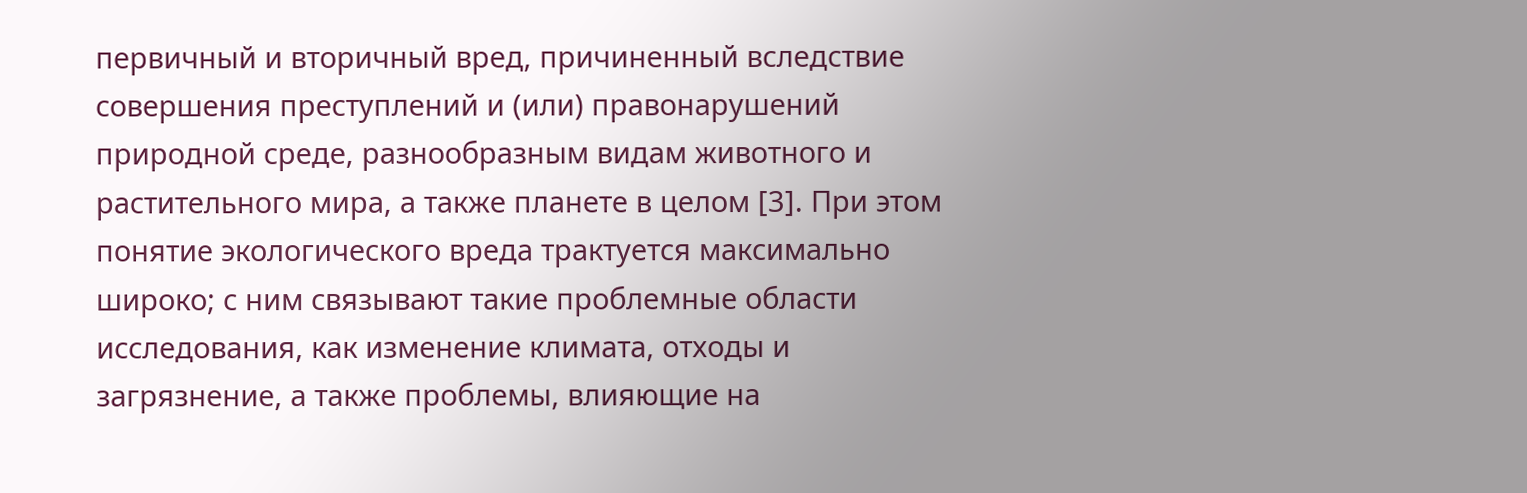первичный и вторичный вред, причиненный вследствие совершения преступлений и (или) правонарушений природной среде, разнообразным видам животного и растительного мира, а также планете в целом [3]. При этом понятие экологического вреда трактуется максимально широко; с ним связывают такие проблемные области исследования, как изменение климата, отходы и загрязнение, а также проблемы, влияющие на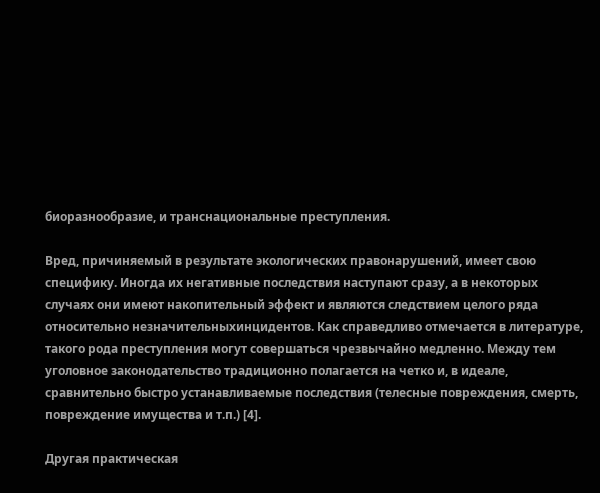биоразнообразие, и транснациональные преступления.

Вред, причиняемый в результате экологических правонарушений, имеет свою специфику. Иногда их негативные последствия наступают сразу, а в некоторых случаях они имеют накопительный эффект и являются следствием целого ряда относительно незначительныхинцидентов. Как справедливо отмечается в литературе, такого рода преступления могут совершаться чрезвычайно медленно. Между тем уголовное законодательство традиционно полагается на четко и, в идеале, сравнительно быстро устанавливаемые последствия (телесные повреждения, смерть, повреждение имущества и т.п.) [4].

Другая практическая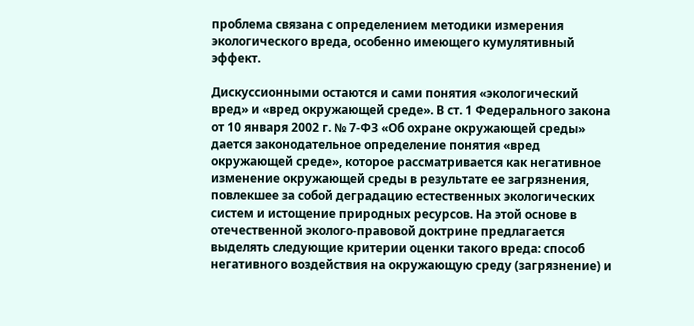проблема связана с определением методики измерения экологического вреда, особенно имеющего кумулятивный эффект.

Дискуссионными остаются и сами понятия «экологический вред» и «вред окружающей среде». В ст. 1 Федерального закона от 10 января 2002 г. № 7-ФЗ «Об охране окружающей среды» дается законодательное определение понятия «вред окружающей среде», которое рассматривается как негативное изменение окружающей среды в результате ее загрязнения, повлекшее за собой деградацию естественных экологических систем и истощение природных ресурсов. На этой основе в отечественной эколого-правовой доктрине предлагается выделять следующие критерии оценки такого вреда: способ негативного воздействия на окружающую среду (загрязнение) и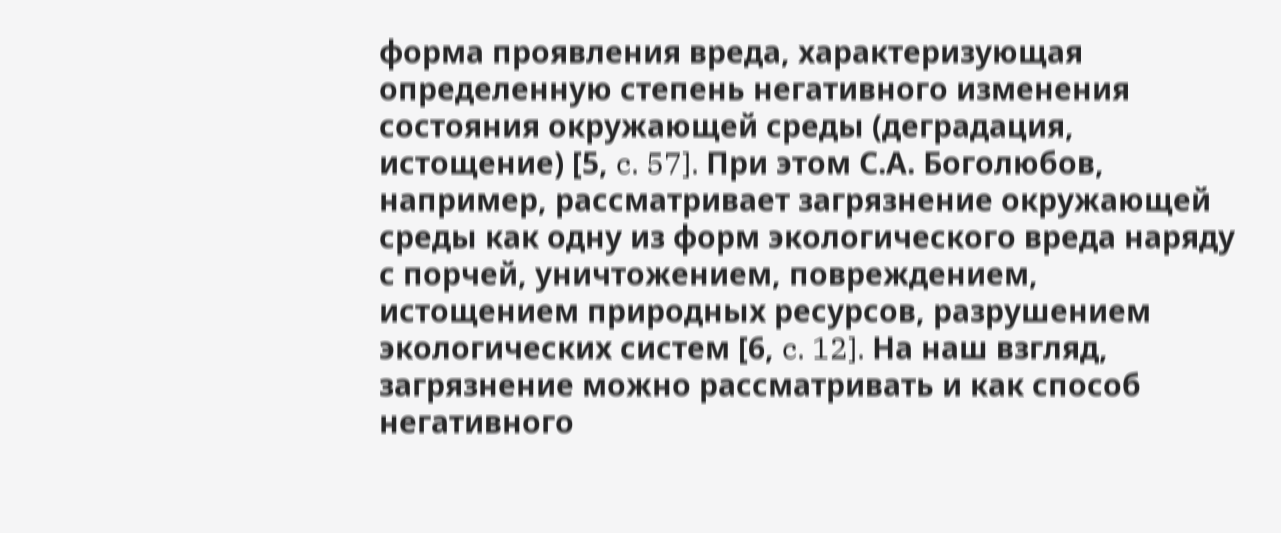форма проявления вреда, характеризующая определенную степень негативного изменения состояния окружающей среды (деградация, истощение) [5, c. 57]. При этом С.А. Боголюбов, например, рассматривает загрязнение окружающей среды как одну из форм экологического вреда наряду с порчей, уничтожением, повреждением, истощением природных ресурсов, разрушением экологических систем [6, c. 12]. На наш взгляд, загрязнение можно рассматривать и как способ негативного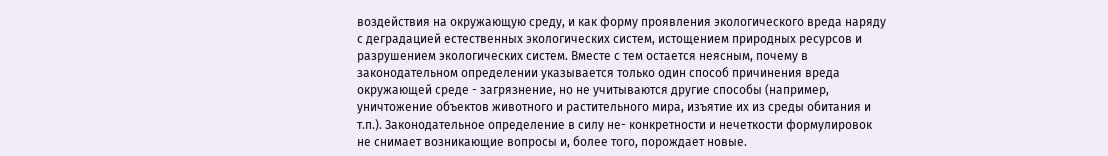воздействия на окружающую среду, и как форму проявления экологического вреда наряду с деградацией естественных экологических систем, истощением природных ресурсов и разрушением экологических систем. Вместе с тем остается неясным, почему в законодательном определении указывается только один способ причинения вреда окружающей среде - загрязнение, но не учитываются другие способы (например, уничтожение объектов животного и растительного мира, изъятие их из среды обитания и т.п.). Законодательное определение в силу не- конкретности и нечеткости формулировок не снимает возникающие вопросы и, более того, порождает новые.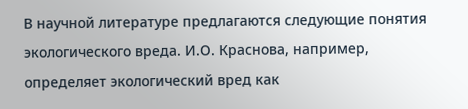В научной литературе предлагаются следующие понятия экологического вреда. И.О. Краснова, например, определяет экологический вред как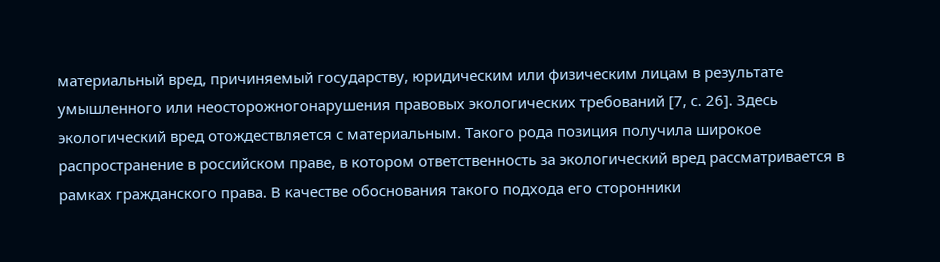материальный вред, причиняемый государству, юридическим или физическим лицам в результате умышленного или неосторожногонарушения правовых экологических требований [7, с. 26]. Здесь экологический вред отождествляется с материальным. Такого рода позиция получила широкое распространение в российском праве, в котором ответственность за экологический вред рассматривается в рамках гражданского права. В качестве обоснования такого подхода его сторонники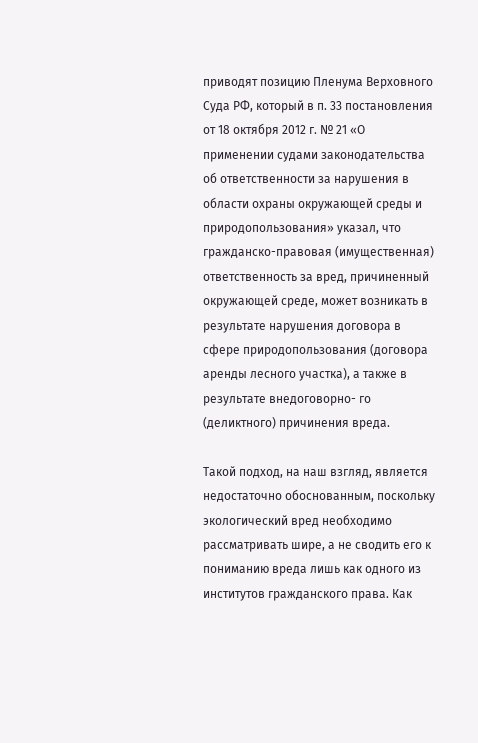приводят позицию Пленума Верховного Суда РФ, который в п. 33 постановления от 18 октября 2012 г. № 21 «О применении судами законодательства об ответственности за нарушения в области охраны окружающей среды и природопользования» указал, что гражданско-правовая (имущественная) ответственность за вред, причиненный окружающей среде, может возникать в результате нарушения договора в сфере природопользования (договора аренды лесного участка), а также в результате внедоговорно- го (деликтного) причинения вреда.

Такой подход, на наш взгляд, является недостаточно обоснованным, поскольку экологический вред необходимо рассматривать шире, а не сводить его к пониманию вреда лишь как одного из институтов гражданского права. Как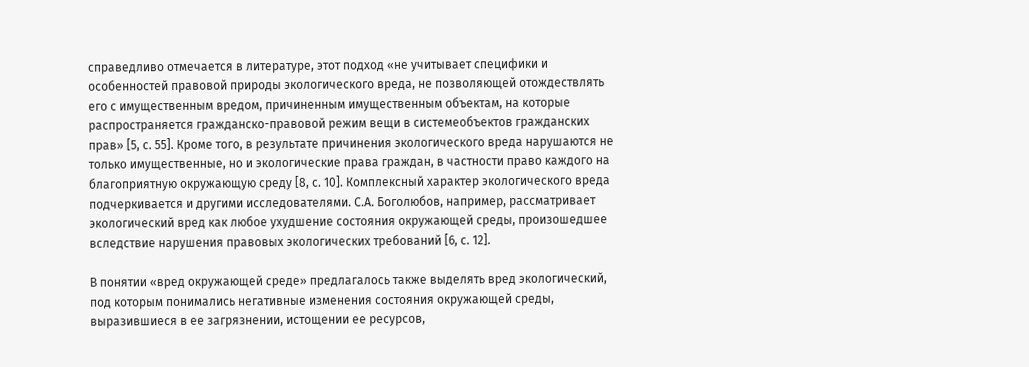справедливо отмечается в литературе, этот подход «не учитывает специфики и особенностей правовой природы экологического вреда, не позволяющей отождествлять его с имущественным вредом, причиненным имущественным объектам, на которые распространяется гражданско-правовой режим вещи в системеобъектов гражданских прав» [5, с. 55]. Кроме того, в результате причинения экологического вреда нарушаются не только имущественные, но и экологические права граждан, в частности право каждого на благоприятную окружающую среду [8, с. 10]. Комплексный характер экологического вреда подчеркивается и другими исследователями. С.А. Боголюбов, например, рассматривает экологический вред как любое ухудшение состояния окружающей среды, произошедшее вследствие нарушения правовых экологических требований [6, с. 12].

В понятии «вред окружающей среде» предлагалось также выделять вред экологический, под которым понимались негативные изменения состояния окружающей среды, выразившиеся в ее загрязнении, истощении ее ресурсов,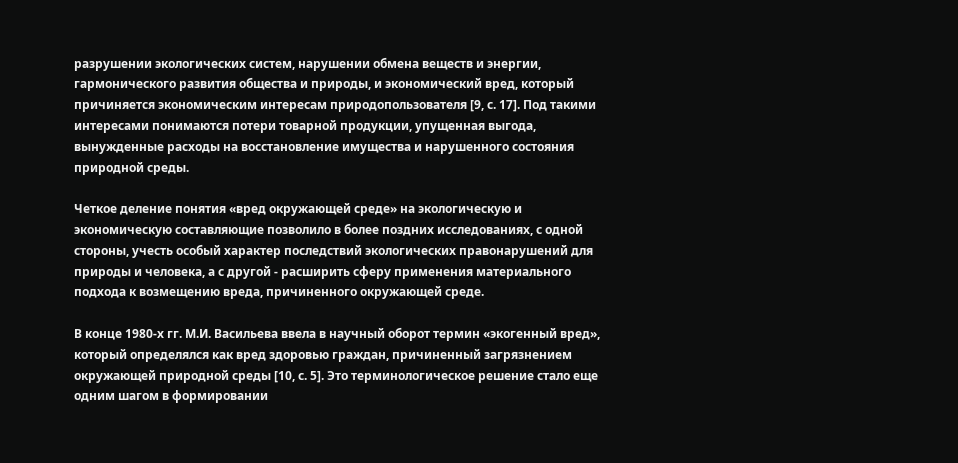разрушении экологических систем, нарушении обмена веществ и энергии, гармонического развития общества и природы, и экономический вред, который причиняется экономическим интересам природопользователя [9, с. 17]. Под такими интересами понимаются потери товарной продукции, упущенная выгода, вынужденные расходы на восстановление имущества и нарушенного состояния природной среды.

Четкое деление понятия «вред окружающей среде» на экологическую и экономическую составляющие позволило в более поздних исследованиях, с одной стороны, учесть особый характер последствий экологических правонарушений для природы и человека, а с другой - расширить сферу применения материального подхода к возмещению вреда, причиненного окружающей среде.

В конце 1980-х гг. М.И. Васильева ввела в научный оборот термин «экогенный вред», который определялся как вред здоровью граждан, причиненный загрязнением окружающей природной среды [10, с. 5]. Это терминологическое решение стало еще одним шагом в формировании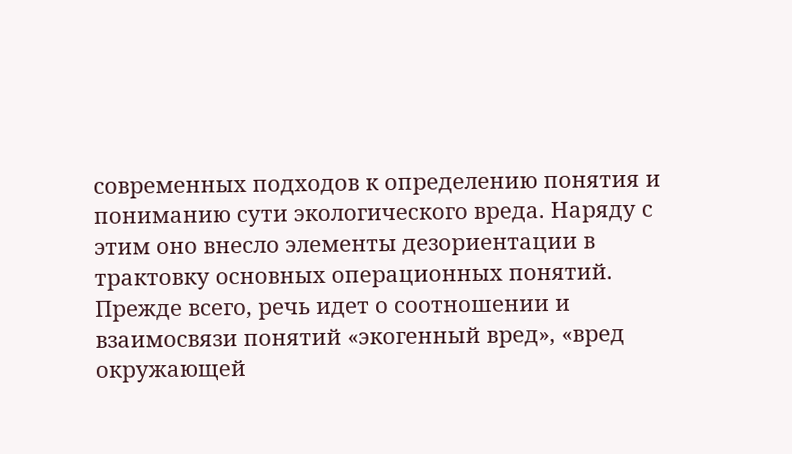современных подходов к определению понятия и пониманию сути экологического вреда. Наряду с этим оно внесло элементы дезориентации в трактовку основных операционных понятий. Прежде всего, речь идет о соотношении и взаимосвязи понятий «экогенный вред», «вред окружающей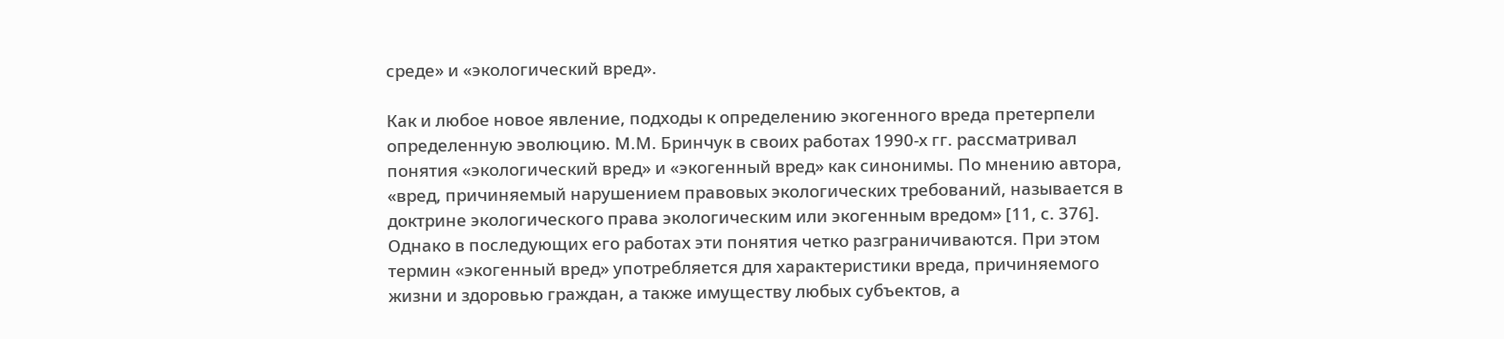среде» и «экологический вред».

Как и любое новое явление, подходы к определению экогенного вреда претерпели определенную эволюцию. М.М. Бринчук в своих работах 1990-х гг. рассматривал понятия «экологический вред» и «экогенный вред» как синонимы. По мнению автора, «вред, причиняемый нарушением правовых экологических требований, называется в доктрине экологического права экологическим или экогенным вредом» [11, с. 376]. Однако в последующих его работах эти понятия четко разграничиваются. При этом термин «экогенный вред» употребляется для характеристики вреда, причиняемого жизни и здоровью граждан, а также имуществу любых субъектов, а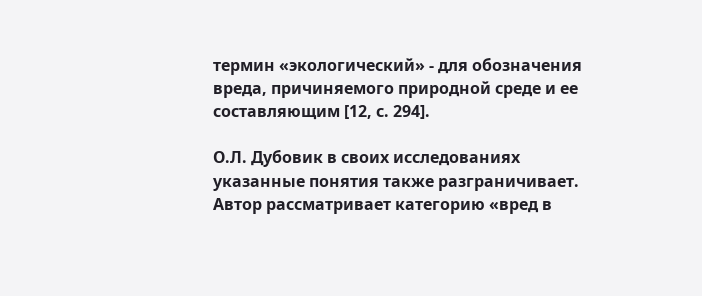термин «экологический» - для обозначения вреда, причиняемого природной среде и ее составляющим [12, с. 294].

О.Л. Дубовик в своих исследованиях указанные понятия также разграничивает. Автор рассматривает категорию «вред в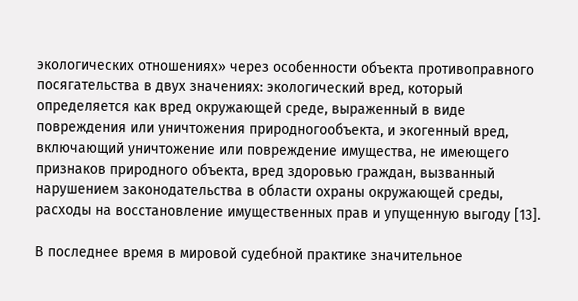экологических отношениях» через особенности объекта противоправного посягательства в двух значениях: экологический вред, который определяется как вред окружающей среде, выраженный в виде повреждения или уничтожения природногообъекта, и экогенный вред, включающий уничтожение или повреждение имущества, не имеющего признаков природного объекта, вред здоровью граждан, вызванный нарушением законодательства в области охраны окружающей среды, расходы на восстановление имущественных прав и упущенную выгоду [13].

В последнее время в мировой судебной практике значительное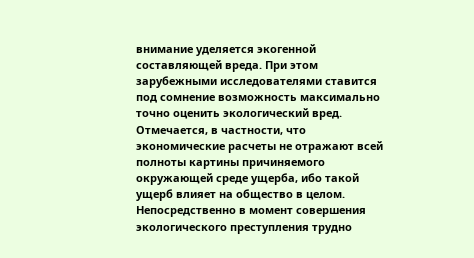внимание уделяется экогенной составляющей вреда. При этом зарубежными исследователями ставится под сомнение возможность максимально точно оценить экологический вред. Отмечается, в частности, что экономические расчеты не отражают всей полноты картины причиняемого окружающей среде ущерба, ибо такой ущерб влияет на общество в целом. Непосредственно в момент совершения экологического преступления трудно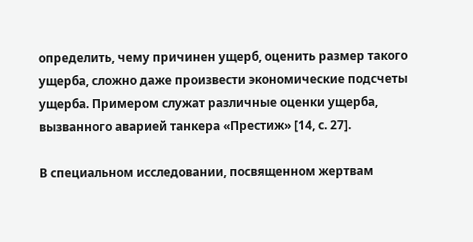определить, чему причинен ущерб, оценить размер такого ущерба, сложно даже произвести экономические подсчеты ущерба. Примером служат различные оценки ущерба, вызванного аварией танкера «Престиж» [14, с. 27].

В специальном исследовании, посвященном жертвам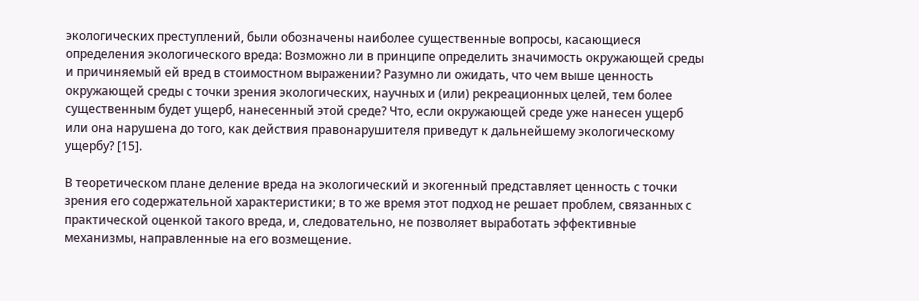экологических преступлений, были обозначены наиболее существенные вопросы, касающиеся определения экологического вреда: Возможно ли в принципе определить значимость окружающей среды и причиняемый ей вред в стоимостном выражении? Разумно ли ожидать, что чем выше ценность окружающей среды с точки зрения экологических, научных и (или) рекреационных целей, тем более существенным будет ущерб, нанесенный этой среде? Что, если окружающей среде уже нанесен ущерб или она нарушена до того, как действия правонарушителя приведут к дальнейшему экологическому ущербу? [15].

В теоретическом плане деление вреда на экологический и экогенный представляет ценность с точки зрения его содержательной характеристики; в то же время этот подход не решает проблем, связанных с практической оценкой такого вреда, и, следовательно, не позволяет выработать эффективные механизмы, направленные на его возмещение.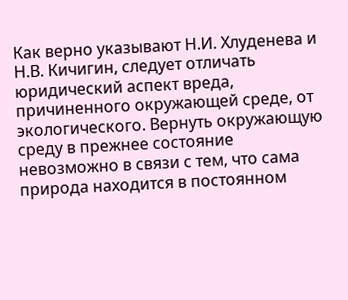Как верно указывают Н.И. Хлуденева и Н.В. Кичигин, следует отличать юридический аспект вреда, причиненного окружающей среде, от экологического. Вернуть окружающую среду в прежнее состояние невозможно в связи с тем, что сама природа находится в постоянном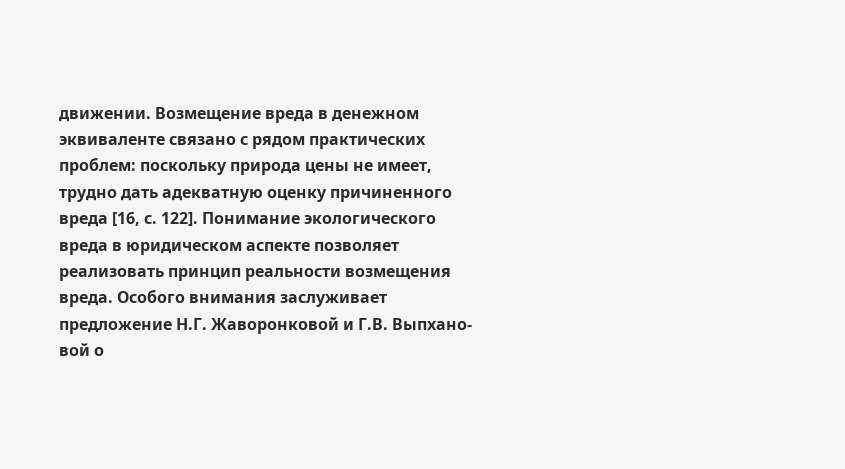движении. Возмещение вреда в денежном эквиваленте связано с рядом практических проблем: поскольку природа цены не имеет, трудно дать адекватную оценку причиненного вреда [16, с. 122]. Понимание экологического вреда в юридическом аспекте позволяет реализовать принцип реальности возмещения вреда. Особого внимания заслуживает предложение Н.Г. Жаворонковой и Г.В. Выпхано- вой о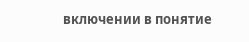включении в понятие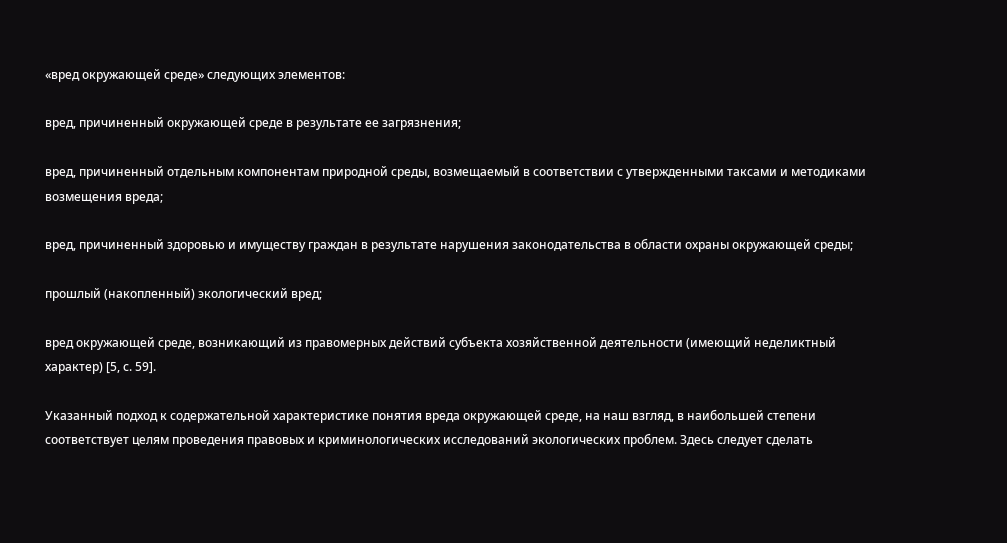«вред окружающей среде» следующих элементов:

вред, причиненный окружающей среде в результате ее загрязнения;

вред, причиненный отдельным компонентам природной среды, возмещаемый в соответствии с утвержденными таксами и методиками возмещения вреда;

вред, причиненный здоровью и имуществу граждан в результате нарушения законодательства в области охраны окружающей среды;

прошлый (накопленный) экологический вред;

вред окружающей среде, возникающий из правомерных действий субъекта хозяйственной деятельности (имеющий неделиктный характер) [5, с. 59].

Указанный подход к содержательной характеристике понятия вреда окружающей среде, на наш взгляд, в наибольшей степени соответствует целям проведения правовых и криминологических исследований экологических проблем. Здесь следует сделать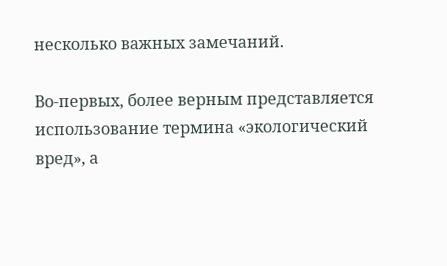несколько важных замечаний.

Во-первых, более верным представляется использование термина «экологический вред», а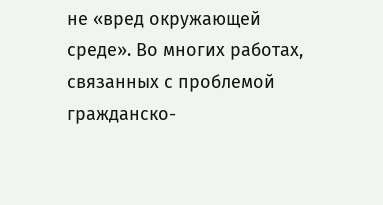не «вред окружающей среде». Во многих работах, связанных с проблемой гражданско-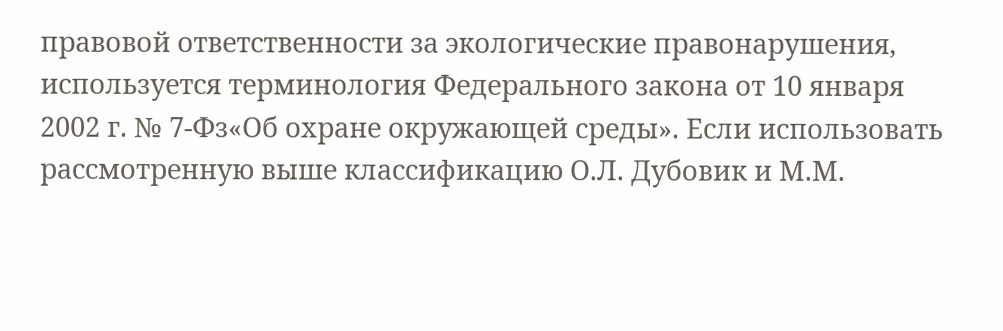правовой ответственности за экологические правонарушения, используется терминология Федерального закона от 10 января 2002 г. № 7-Фз«Об охране окружающей среды». Если использовать рассмотренную выше классификацию О.Л. Дубовик и М.М.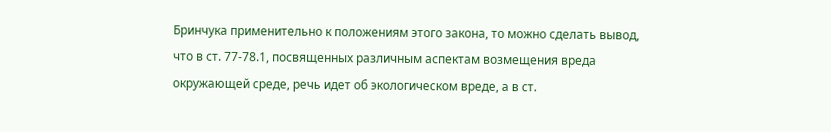Бринчука применительно к положениям этого закона, то можно сделать вывод, что в ст. 77-78.1, посвященных различным аспектам возмещения вреда окружающей среде, речь идет об экологическом вреде, а в ст.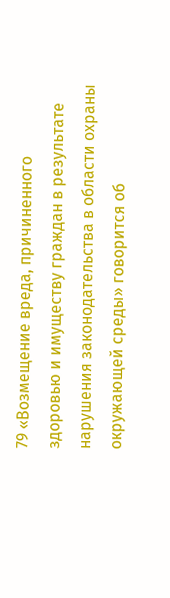79 «Возмещение вреда, причиненного здоровью и имуществу граждан в результате нарушения законодательства в области охраны окружающей среды» говорится об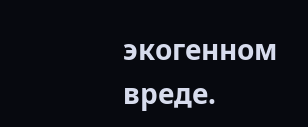экогенном вреде.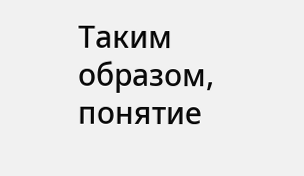Таким образом, понятие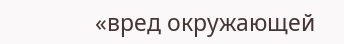«вред окружающей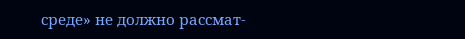среде» не должно рассмат-